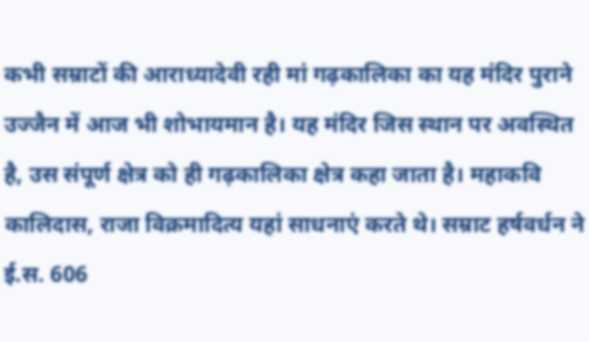कभी सम्राटों की आराध्यादेवी रही मां गढ़कालिका का यह मंदिर पुराने उज्जैन में आज भी शोभायमान है। यह मंदिर जिस स्थान पर अवस्थित है, उस संपूर्ण क्षेत्र को ही गढ़कालिका क्षेत्र कहा जाता है। महाकवि कालिदास, राजा विक्रमादित्य यहां साधनाएं करते थे। सम्राट हर्षवर्धन ने ई.स. 606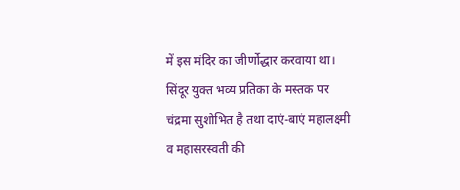में इस मंदिर का जीर्णोद्धार करवाया था। सिंदूर युक्त भव्य प्रतिका के मस्तक पर चंद्रमा सुशोभित है तथा दाएं-बाएं महालक्ष्मी व महासरस्वती की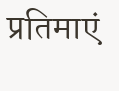प्रतिमाएं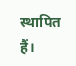स्थापित हैं।